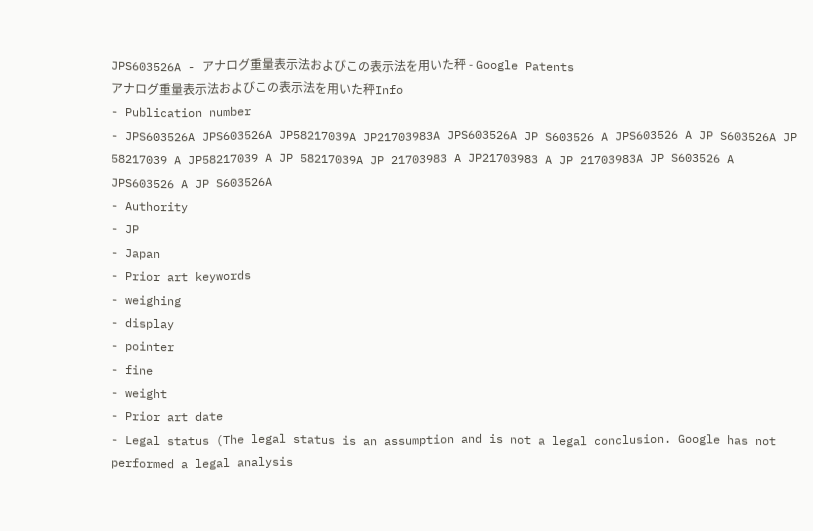JPS603526A - アナログ重量表示法およびこの表示法を用いた秤 - Google Patents
アナログ重量表示法およびこの表示法を用いた秤Info
- Publication number
- JPS603526A JPS603526A JP58217039A JP21703983A JPS603526A JP S603526 A JPS603526 A JP S603526A JP 58217039 A JP58217039 A JP 58217039A JP 21703983 A JP21703983 A JP 21703983A JP S603526 A JPS603526 A JP S603526A
- Authority
- JP
- Japan
- Prior art keywords
- weighing
- display
- pointer
- fine
- weight
- Prior art date
- Legal status (The legal status is an assumption and is not a legal conclusion. Google has not performed a legal analysis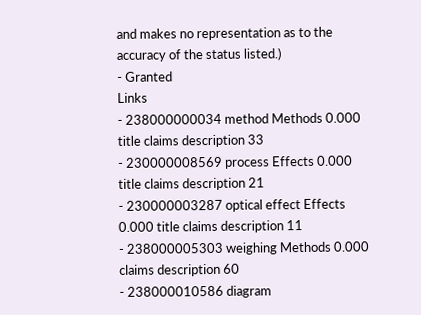and makes no representation as to the accuracy of the status listed.)
- Granted
Links
- 238000000034 method Methods 0.000 title claims description 33
- 230000008569 process Effects 0.000 title claims description 21
- 230000003287 optical effect Effects 0.000 title claims description 11
- 238000005303 weighing Methods 0.000 claims description 60
- 238000010586 diagram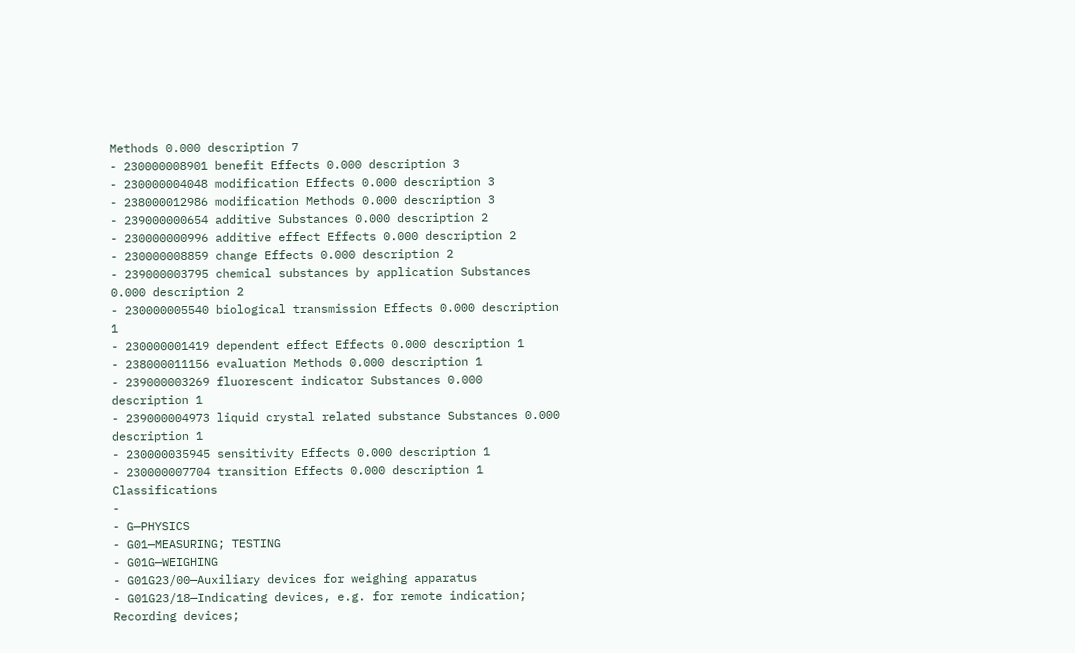Methods 0.000 description 7
- 230000008901 benefit Effects 0.000 description 3
- 230000004048 modification Effects 0.000 description 3
- 238000012986 modification Methods 0.000 description 3
- 239000000654 additive Substances 0.000 description 2
- 230000000996 additive effect Effects 0.000 description 2
- 230000008859 change Effects 0.000 description 2
- 239000003795 chemical substances by application Substances 0.000 description 2
- 230000005540 biological transmission Effects 0.000 description 1
- 230000001419 dependent effect Effects 0.000 description 1
- 238000011156 evaluation Methods 0.000 description 1
- 239000003269 fluorescent indicator Substances 0.000 description 1
- 239000004973 liquid crystal related substance Substances 0.000 description 1
- 230000035945 sensitivity Effects 0.000 description 1
- 230000007704 transition Effects 0.000 description 1
Classifications
-
- G—PHYSICS
- G01—MEASURING; TESTING
- G01G—WEIGHING
- G01G23/00—Auxiliary devices for weighing apparatus
- G01G23/18—Indicating devices, e.g. for remote indication; Recording devices;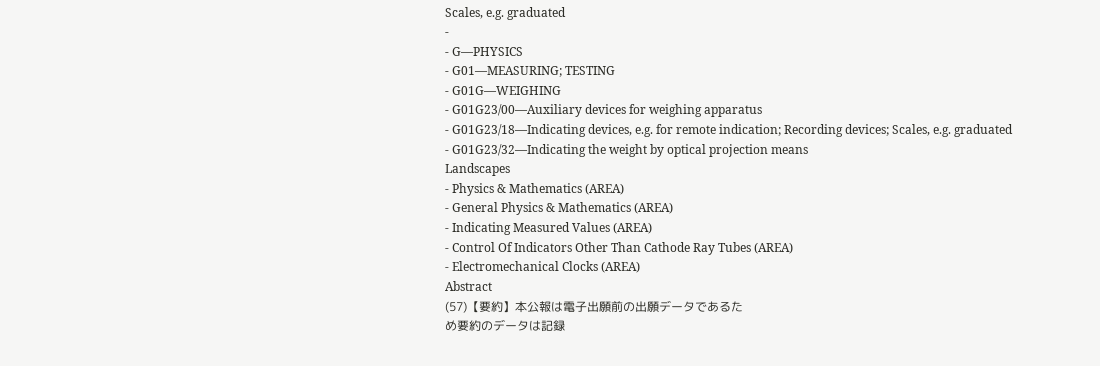Scales, e.g. graduated
-
- G—PHYSICS
- G01—MEASURING; TESTING
- G01G—WEIGHING
- G01G23/00—Auxiliary devices for weighing apparatus
- G01G23/18—Indicating devices, e.g. for remote indication; Recording devices; Scales, e.g. graduated
- G01G23/32—Indicating the weight by optical projection means
Landscapes
- Physics & Mathematics (AREA)
- General Physics & Mathematics (AREA)
- Indicating Measured Values (AREA)
- Control Of Indicators Other Than Cathode Ray Tubes (AREA)
- Electromechanical Clocks (AREA)
Abstract
(57)【要約】本公報は電子出願前の出願データであるた
め要約のデータは記録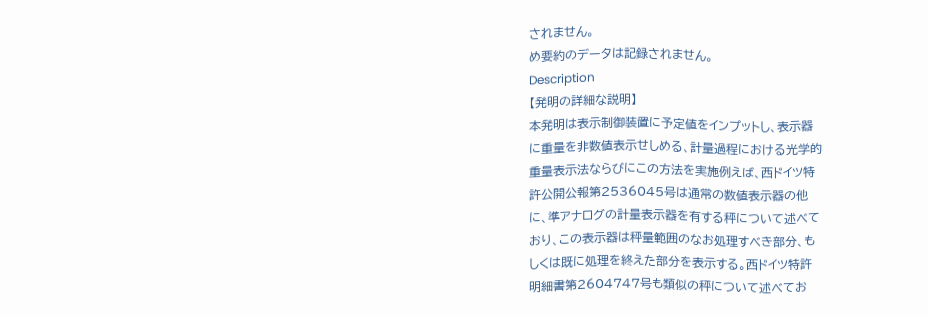されません。
め要約のデータは記録されません。
Description
【発明の詳細な説明】
本発明は表示制御装置に予定値をインプットし、表示器
に重量を非数値表示せしめる、計量過程における光学的
重量表示法ならびにこの方法を実施例えば、西ドイツ特
許公開公報第2536045号は通常の数値表示器の他
に、準アナログの計量表示器を有する秤について述べて
おり、この表示器は秤量範囲のなお処理すべき部分、も
しくは既に処理を終えた部分を表示する。西ドイツ特許
明細書第2604747号も類似の秤について述べてお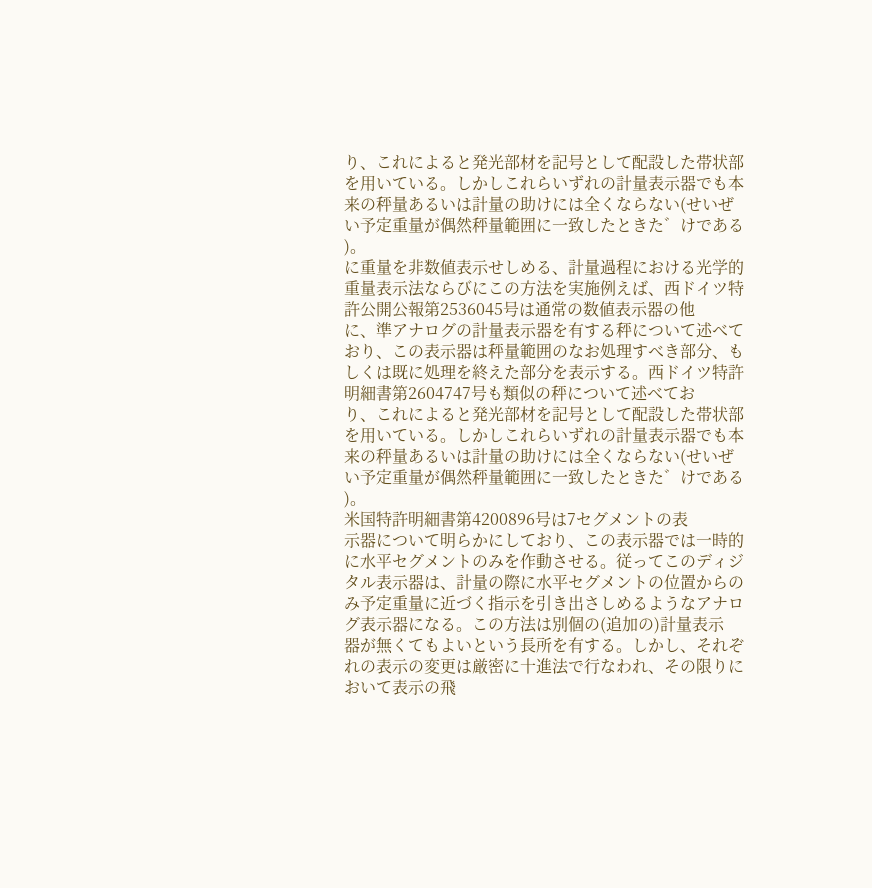り、これによると発光部材を記号として配設した帯状部
を用いている。しかしこれらいずれの計量表示器でも本
来の秤量あるいは計量の助けには全くならない(せいぜ
い予定重量が偶然秤量範囲に一致したときた゛けである
)。
に重量を非数値表示せしめる、計量過程における光学的
重量表示法ならびにこの方法を実施例えば、西ドイツ特
許公開公報第2536045号は通常の数値表示器の他
に、準アナログの計量表示器を有する秤について述べて
おり、この表示器は秤量範囲のなお処理すべき部分、も
しくは既に処理を終えた部分を表示する。西ドイツ特許
明細書第2604747号も類似の秤について述べてお
り、これによると発光部材を記号として配設した帯状部
を用いている。しかしこれらいずれの計量表示器でも本
来の秤量あるいは計量の助けには全くならない(せいぜ
い予定重量が偶然秤量範囲に一致したときた゛けである
)。
米国特許明細書第4200896号は7セグメントの表
示器について明らかにしており、この表示器では一時的
に水平セグメントのみを作動させる。従ってこのディジ
タル表示器は、計量の際に水平セグメントの位置からの
み予定重量に近づく指示を引き出さしめるようなアナロ
グ表示器になる。この方法は別個の(追加の)計量表示
器が無くてもよいという長所を有する。しかし、それぞ
れの表示の変更は厳密に十進法で行なわれ、その限りに
おいて表示の飛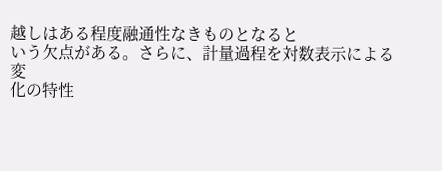越しはある程度融通性なきものとなると
いう欠点がある。さらに、計量過程を対数表示による変
化の特性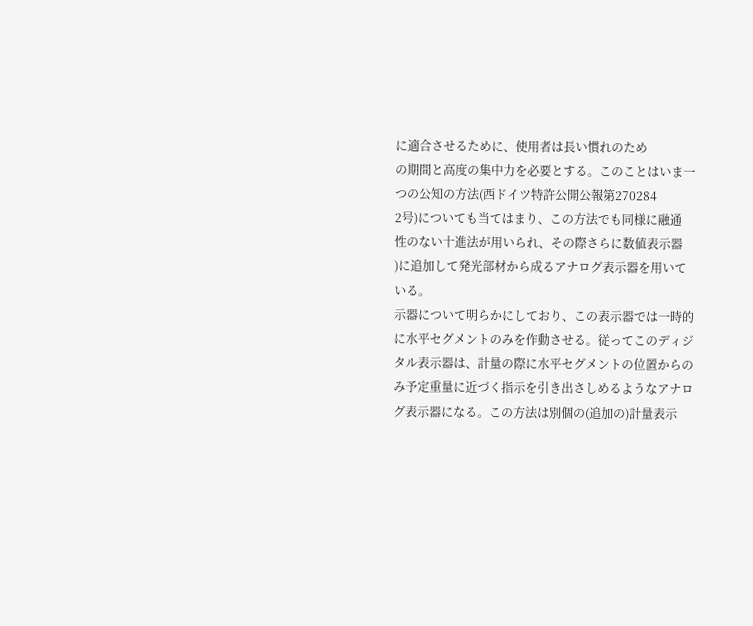に適合させるために、使用者は長い慣れのため
の期間と高度の集中力を必要とする。このことはいま一
つの公知の方法(西ドイツ特許公開公報第270284
2号)についても当てはまり、この方法でも同様に融通
性のない十進法が用いられ、その際さらに数値表示器
)に追加して発光部材から成るアナログ表示器を用いて
いる。
示器について明らかにしており、この表示器では一時的
に水平セグメントのみを作動させる。従ってこのディジ
タル表示器は、計量の際に水平セグメントの位置からの
み予定重量に近づく指示を引き出さしめるようなアナロ
グ表示器になる。この方法は別個の(追加の)計量表示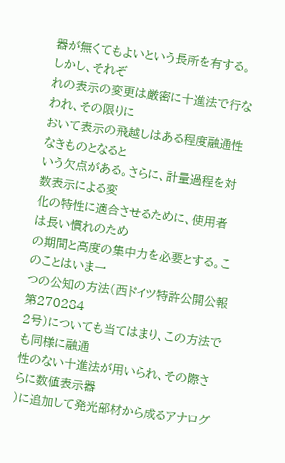器が無くてもよいという長所を有する。しかし、それぞ
れの表示の変更は厳密に十進法で行なわれ、その限りに
おいて表示の飛越しはある程度融通性なきものとなると
いう欠点がある。さらに、計量過程を対数表示による変
化の特性に適合させるために、使用者は長い慣れのため
の期間と高度の集中力を必要とする。このことはいま一
つの公知の方法(西ドイツ特許公開公報第270284
2号)についても当てはまり、この方法でも同様に融通
性のない十進法が用いられ、その際さらに数値表示器
)に追加して発光部材から成るアナログ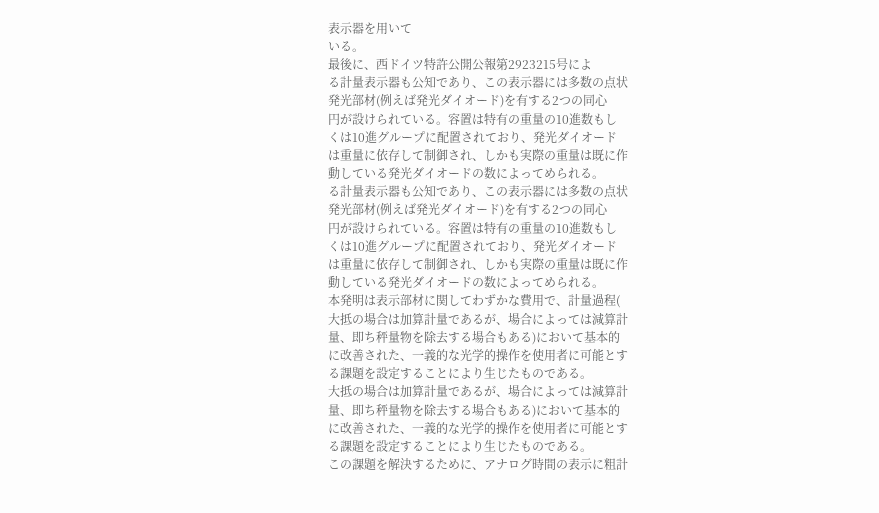表示器を用いて
いる。
最後に、西ドイツ特許公開公報第2923215号によ
る計量表示器も公知であり、この表示器には多数の点状
発光部材(例えば発光ダイオード)を有する2つの同心
円が設けられている。容置は特有の重量の10進数もし
くは10進グループに配置されており、発光ダイオード
は重量に依存して制御され、しかも実際の重量は既に作
動している発光ダイオードの数によってめられる。
る計量表示器も公知であり、この表示器には多数の点状
発光部材(例えば発光ダイオード)を有する2つの同心
円が設けられている。容置は特有の重量の10進数もし
くは10進グループに配置されており、発光ダイオード
は重量に依存して制御され、しかも実際の重量は既に作
動している発光ダイオードの数によってめられる。
本発明は表示部材に関してわずかな費用で、計量過程(
大抵の場合は加算計量であるが、場合によっては減算計
量、即ち秤量物を除去する場合もある)において基本的
に改善された、一義的な光学的操作を使用者に可能とす
る課題を設定することにより生じたものである。
大抵の場合は加算計量であるが、場合によっては減算計
量、即ち秤量物を除去する場合もある)において基本的
に改善された、一義的な光学的操作を使用者に可能とす
る課題を設定することにより生じたものである。
この課題を解決するために、アナログ時間の表示に粗計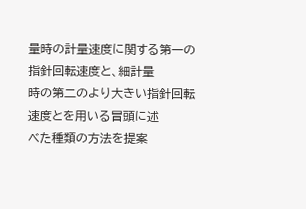量時の計量速度に関する第一の指針回転速度と、細計量
時の第二のより大きい指針回転速度とを用いる冒頭に述
べた種類の方法を提案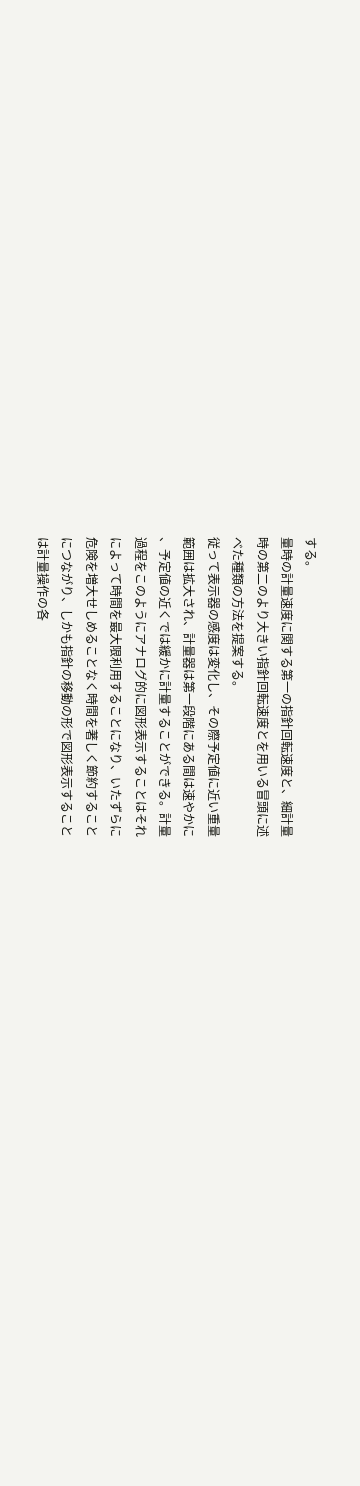する。
量時の計量速度に関する第一の指針回転速度と、細計量
時の第二のより大きい指針回転速度とを用いる冒頭に述
べた種類の方法を提案する。
従って表示器の感度は変化し、その際予定値に近い重量
範囲は拡大され、計量器は第一段階にある間は速やかに
、予定値の近くでは緩かに計量することができる。計量
過程をこのようにアナログ的に図形表示することはそれ
によって時間を最大限利用することになり、いたずらに
危険を増大せしめることなく時間を著しく節約すること
につながり、しかも指針の移動の形で図形表示すること
は計量操作の各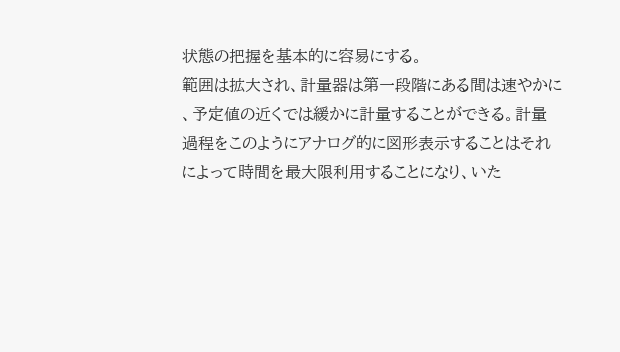状態の把握を基本的に容易にする。
範囲は拡大され、計量器は第一段階にある間は速やかに
、予定値の近くでは緩かに計量することができる。計量
過程をこのようにアナログ的に図形表示することはそれ
によって時間を最大限利用することになり、いた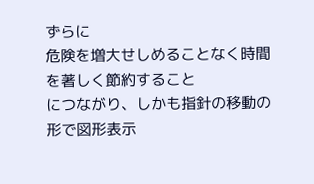ずらに
危険を増大せしめることなく時間を著しく節約すること
につながり、しかも指針の移動の形で図形表示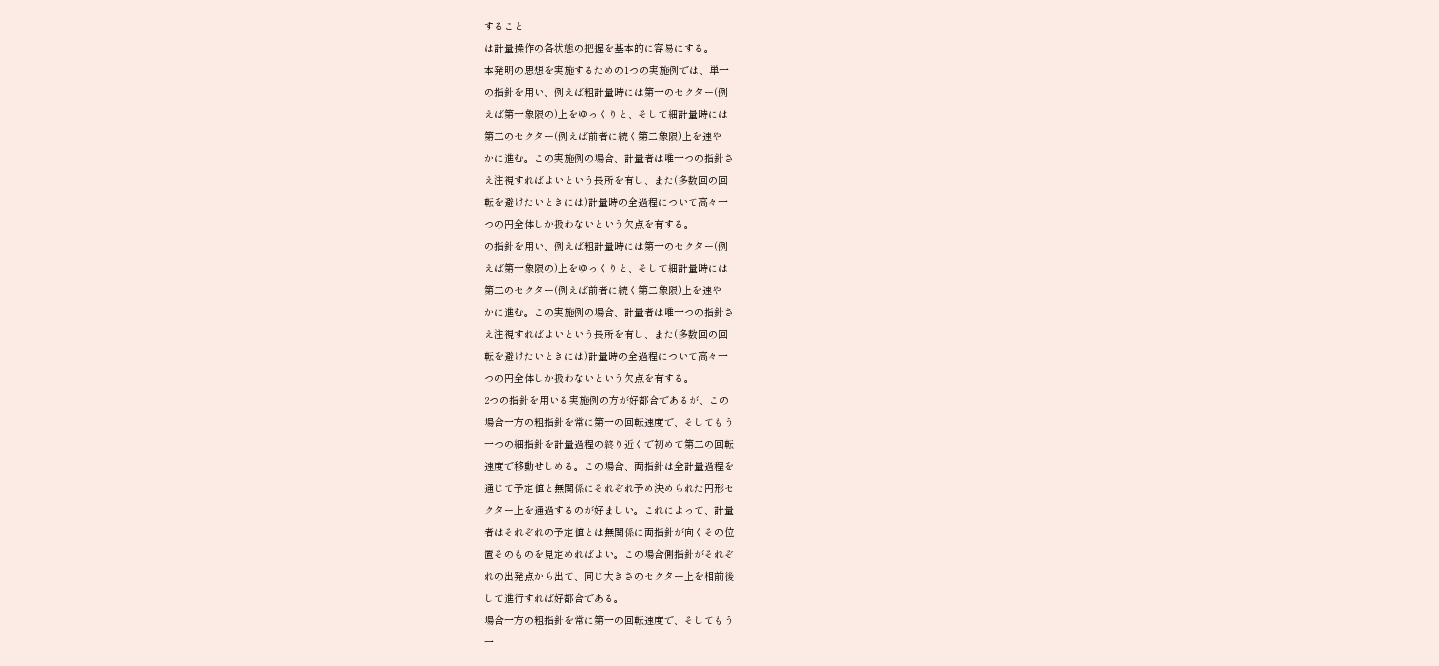すること
は計量操作の各状態の把握を基本的に容易にする。
本発明の思想を実施するための1つの実施例では、単一
の指針を用い、例えば粗計量時には第一のセクター(例
えば第一象限の)上をゆっくりと、そして細計量時には
第二のセクター(例えば前者に続く第二象限)上を速や
かに進む。この実施例の場合、計量者は唯一つの指針さ
え注視すればよいという長所を有し、また(多数回の回
転を避けたいときには)計量時の全過程について高々一
つの円全体しか扱わないという欠点を有する。
の指針を用い、例えば粗計量時には第一のセクター(例
えば第一象限の)上をゆっくりと、そして細計量時には
第二のセクター(例えば前者に続く第二象限)上を速や
かに進む。この実施例の場合、計量者は唯一つの指針さ
え注視すればよいという長所を有し、また(多数回の回
転を避けたいときには)計量時の全過程について高々一
つの円全体しか扱わないという欠点を有する。
2つの指針を用いる実施例の方が好都合であるが、この
場合一方の粗指針を常に第一の回転速度で、そしてもう
一つの細指針を計量過程の終り近くで初めて第二の回転
速度で移動せしめる。この場合、両指針は全計量過程を
通じて予定値と無関係にそれぞれ予め決められた円形セ
クター上を通過するのが好ましい。これによって、計量
者はそれぞれの予定値とは無関係に両指針が向くその位
置そのものを見定めればよい。この場合側指針がそれぞ
れの出発点から出て、同じ大きさのセクター上を相前後
して進行すれば好都合である。
場合一方の粗指針を常に第一の回転速度で、そしてもう
一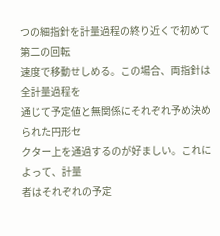つの細指針を計量過程の終り近くで初めて第二の回転
速度で移動せしめる。この場合、両指針は全計量過程を
通じて予定値と無関係にそれぞれ予め決められた円形セ
クター上を通過するのが好ましい。これによって、計量
者はそれぞれの予定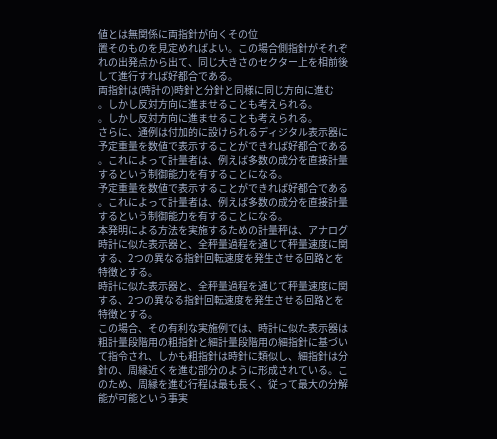値とは無関係に両指針が向くその位
置そのものを見定めればよい。この場合側指針がそれぞ
れの出発点から出て、同じ大きさのセクター上を相前後
して進行すれば好都合である。
両指針は(時計の)時針と分針と同様に同じ方向に進む
。しかし反対方向に進ませることも考えられる。
。しかし反対方向に進ませることも考えられる。
さらに、通例は付加的に設けられるディジタル表示器に
予定重量を数値で表示することができれば好都合である
。これによって計量者は、例えば多数の成分を直接計量
するという制御能力を有することになる。
予定重量を数値で表示することができれば好都合である
。これによって計量者は、例えば多数の成分を直接計量
するという制御能力を有することになる。
本発明による方法を実施するための計量秤は、アナログ
時計に似た表示器と、全秤量過程を通じて秤量速度に関
する、2つの異なる指針回転速度を発生させる回路とを
特徴とする。
時計に似た表示器と、全秤量過程を通じて秤量速度に関
する、2つの異なる指針回転速度を発生させる回路とを
特徴とする。
この場合、その有利な実施例では、時計に似た表示器は
粗計量段階用の粗指針と細計量段階用の細指針に基づい
て指令され、しかも粗指針は時針に類似し、細指針は分
針の、周縁近くを進む部分のように形成されている。こ
のため、周縁を進む行程は最も長く、従って最大の分解
能が可能という事実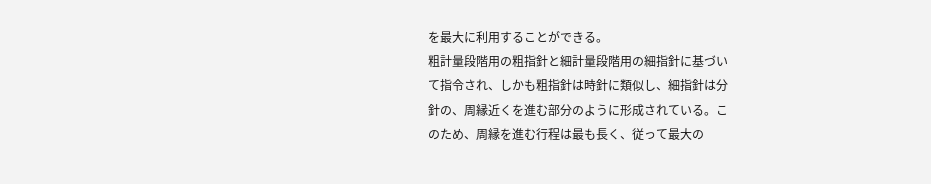を最大に利用することができる。
粗計量段階用の粗指針と細計量段階用の細指針に基づい
て指令され、しかも粗指針は時針に類似し、細指針は分
針の、周縁近くを進む部分のように形成されている。こ
のため、周縁を進む行程は最も長く、従って最大の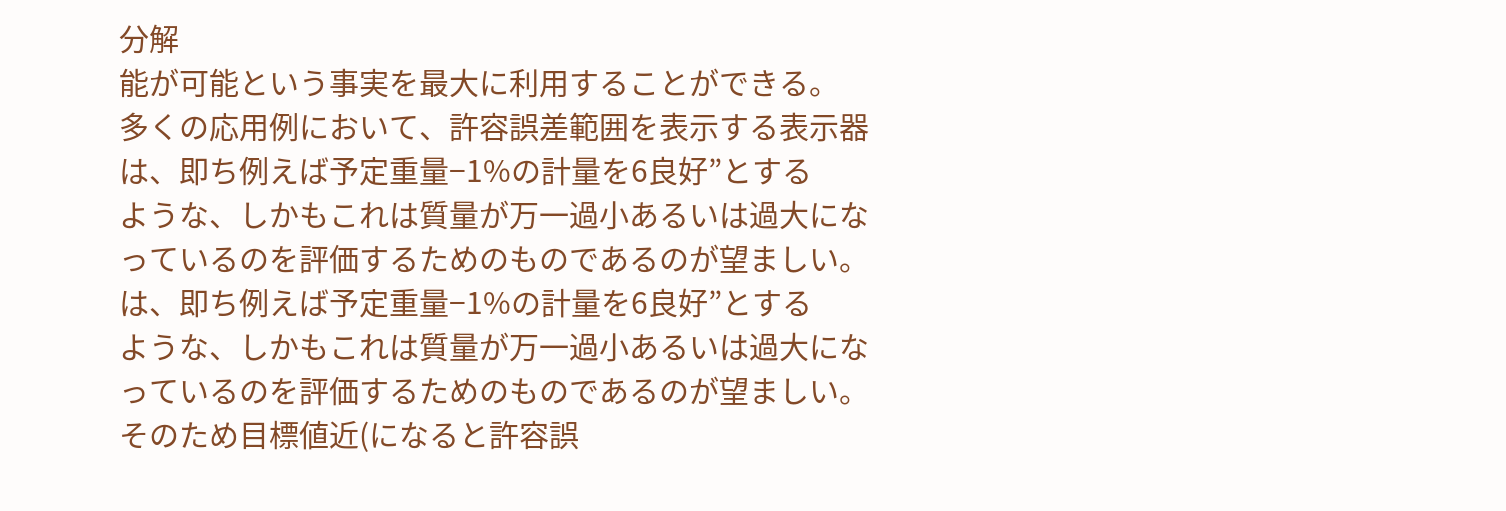分解
能が可能という事実を最大に利用することができる。
多くの応用例において、許容誤差範囲を表示する表示器
は、即ち例えば予定重量−1%の計量を6良好”とする
ような、しかもこれは質量が万一過小あるいは過大にな
っているのを評価するためのものであるのが望ましい。
は、即ち例えば予定重量−1%の計量を6良好”とする
ような、しかもこれは質量が万一過小あるいは過大にな
っているのを評価するためのものであるのが望ましい。
そのため目標値近(になると許容誤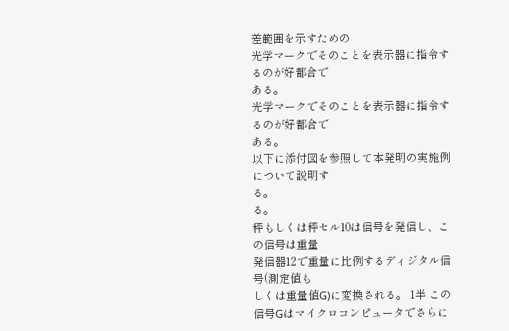差範囲を示すための
光学マークでそのことを表示器に指令するのが好都合で
ある。
光学マークでそのことを表示器に指令するのが好都合で
ある。
以下に添付図を参照して本発明の実施例について説明す
る。
る。
秤もしくは秤セル10は信号を発信し、この信号は重量
発信器12で重量に比例するディジタル信号(測定値も
しくは重量値G)に変換される。 1半 この信号Gはマイクロコンピュータでさらに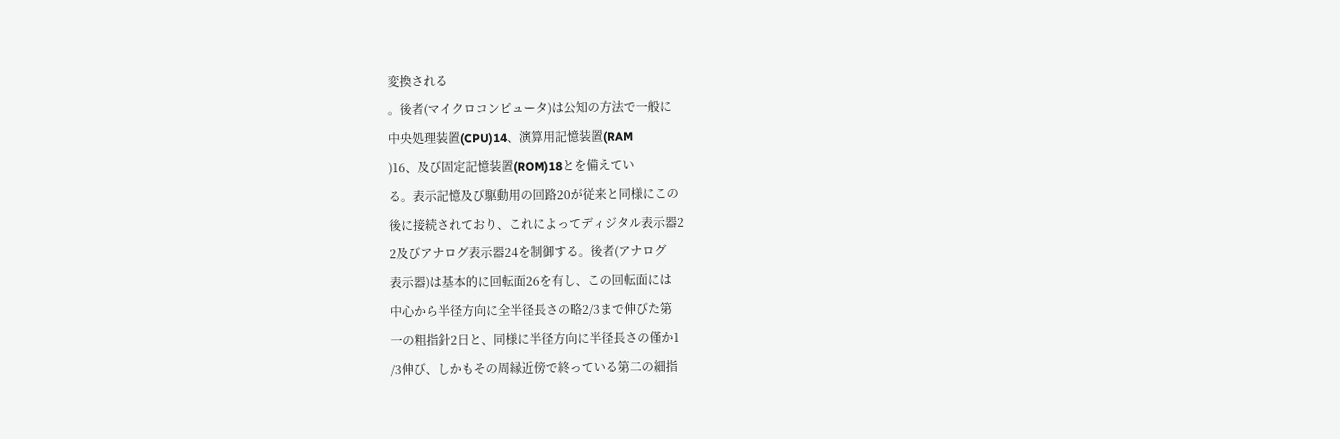変換される
。後者(マイクロコンピュータ)は公知の方法で一般に
中央処理装置(CPU)14、演算用記憶装置(RAM
)16、及び固定記憶装置(ROM)18とを備えてい
る。表示記憶及び駆動用の回路20が従来と同様にこの
後に接続されており、これによってディジタル表示器2
2及びアナログ表示器24を制御する。後者(アナログ
表示器)は基本的に回転面26を有し、この回転面には
中心から半径方向に全半径長さの略2/3まで伸びた第
一の粗指針2日と、同様に半径方向に半径長さの僅か1
/3伸び、しかもその周縁近傍で終っている第二の細指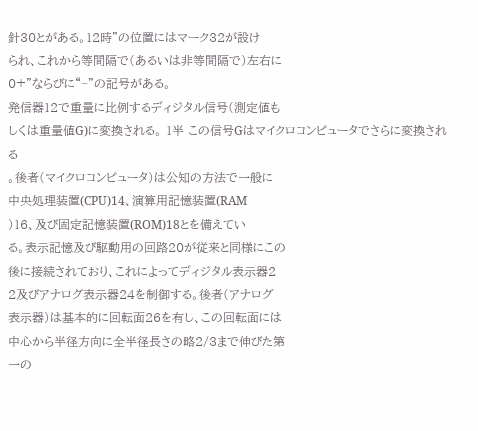針30とがある。12時”の位置にはマーク32が設け
られ、これから等間隔で(あるいは非等間隔で)左右に
0+”ならびに“−”の記号がある。
発信器12で重量に比例するディジタル信号(測定値も
しくは重量値G)に変換される。 1半 この信号Gはマイクロコンピュータでさらに変換される
。後者(マイクロコンピュータ)は公知の方法で一般に
中央処理装置(CPU)14、演算用記憶装置(RAM
)16、及び固定記憶装置(ROM)18とを備えてい
る。表示記憶及び駆動用の回路20が従来と同様にこの
後に接続されており、これによってディジタル表示器2
2及びアナログ表示器24を制御する。後者(アナログ
表示器)は基本的に回転面26を有し、この回転面には
中心から半径方向に全半径長さの略2/3まで伸びた第
一の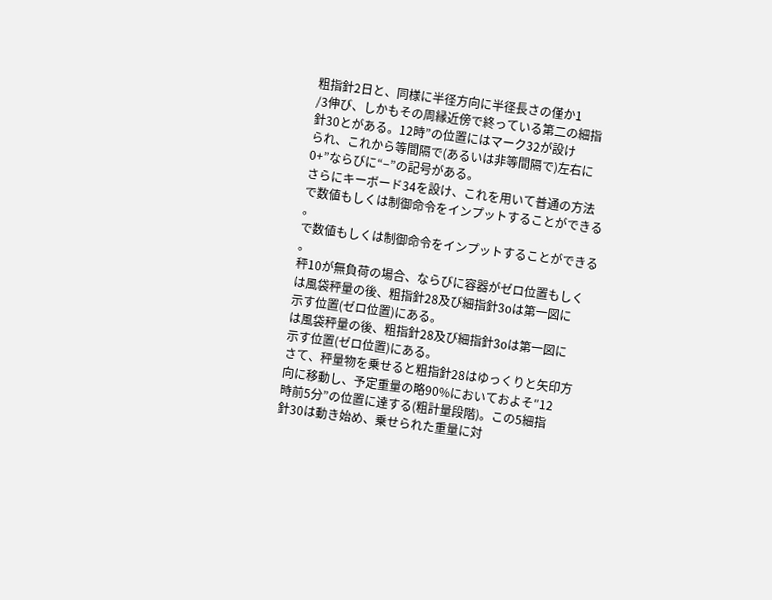粗指針2日と、同様に半径方向に半径長さの僅か1
/3伸び、しかもその周縁近傍で終っている第二の細指
針30とがある。12時”の位置にはマーク32が設け
られ、これから等間隔で(あるいは非等間隔で)左右に
0+”ならびに“−”の記号がある。
さらにキーボード34を設け、これを用いて普通の方法
で数値もしくは制御命令をインプットすることができる
。
で数値もしくは制御命令をインプットすることができる
。
秤10が無負荷の場合、ならびに容器がゼロ位置もしく
は風袋秤量の後、粗指針28及び細指針3oは第一図に
示す位置(ゼロ位置)にある。
は風袋秤量の後、粗指針28及び細指針3oは第一図に
示す位置(ゼロ位置)にある。
さて、秤量物を乗せると粗指針28はゆっくりと矢印方
向に移動し、予定重量の略90%においておよそ″12
時前5分”の位置に達する(粗計量段階)。この5細指
針30は動き始め、乗せられた重量に対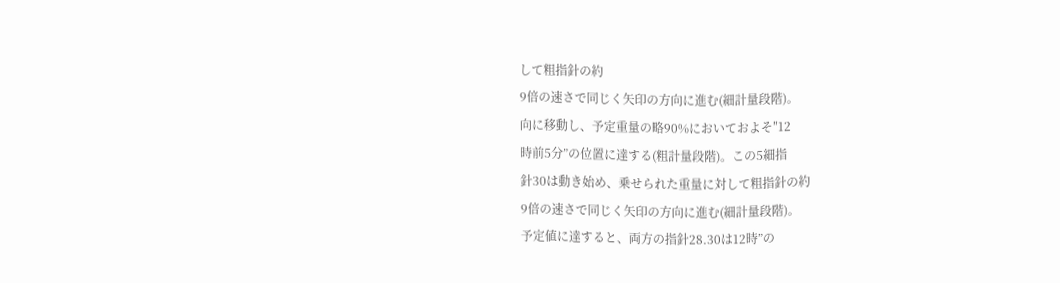して粗指針の約
9倍の速さで同じく矢印の方向に進む(細計量段階)。
向に移動し、予定重量の略90%においておよそ″12
時前5分”の位置に達する(粗計量段階)。この5細指
針30は動き始め、乗せられた重量に対して粗指針の約
9倍の速さで同じく矢印の方向に進む(細計量段階)。
予定値に達すると、両方の指針28.30は12時”の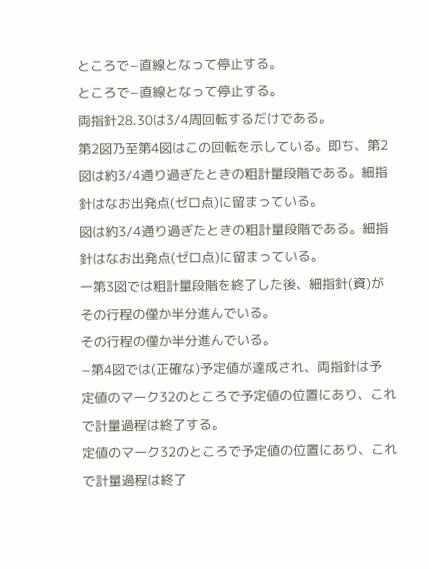ところで−直線となって停止する。
ところで−直線となって停止する。
両指針28.30は3/4周回転するだけである。
第2図乃至第4図はこの回転を示している。即ち、第2
図は約3/4通り過ぎたときの粗計量段階である。細指
針はなお出発点(ゼロ点)に留まっている。
図は約3/4通り過ぎたときの粗計量段階である。細指
針はなお出発点(ゼロ点)に留まっている。
一第3図では粗計量段階を終了した後、細指針(資)が
その行程の僅か半分進んでいる。
その行程の僅か半分進んでいる。
−第4図では(正確な)予定値が達成され、両指針は予
定値のマーク32のところで予定値の位置にあり、これ
で計量過程は終了する。
定値のマーク32のところで予定値の位置にあり、これ
で計量過程は終了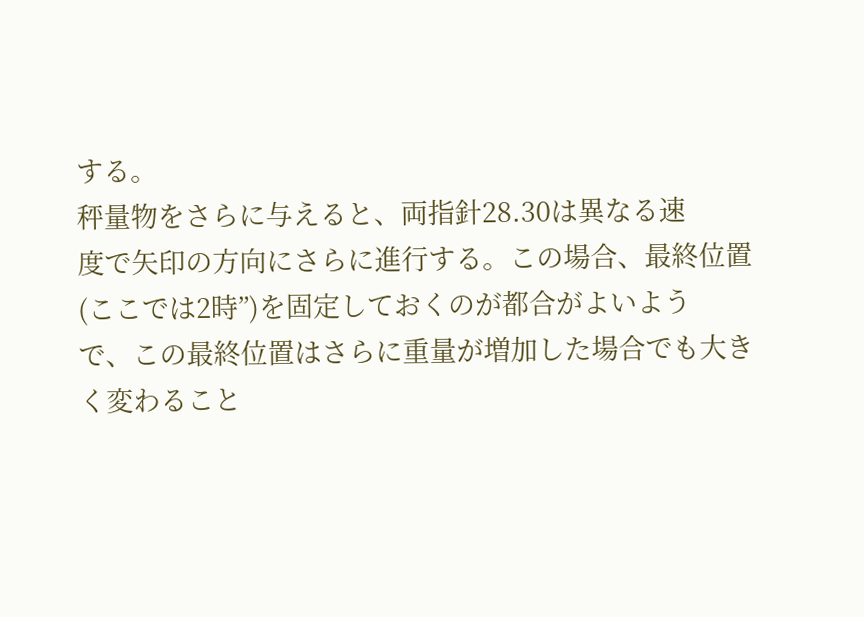する。
秤量物をさらに与えると、両指針28.30は異なる速
度で矢印の方向にさらに進行する。この場合、最終位置
(ここでは2時”)を固定しておくのが都合がよいよう
で、この最終位置はさらに重量が増加した場合でも大き
く変わること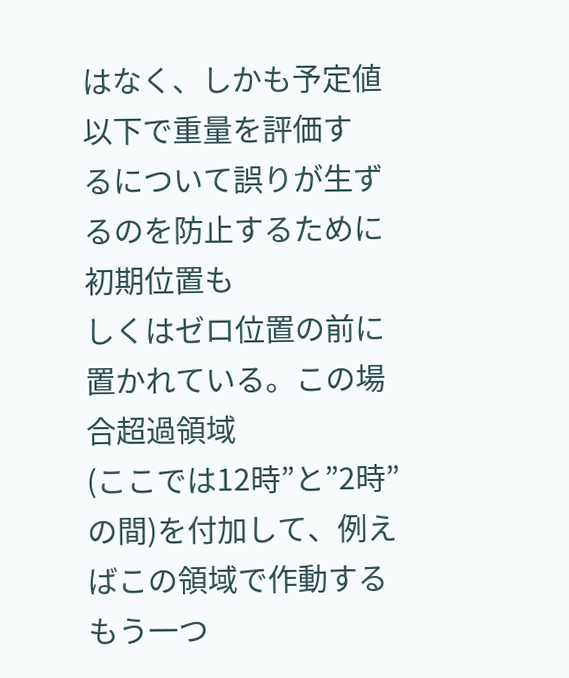はなく、しかも予定値以下で重量を評価す
るについて誤りが生ずるのを防止するために初期位置も
しくはゼロ位置の前に置かれている。この場合超過領域
(ここでは12時”と”2時”の間)を付加して、例え
ばこの領域で作動するもう一つ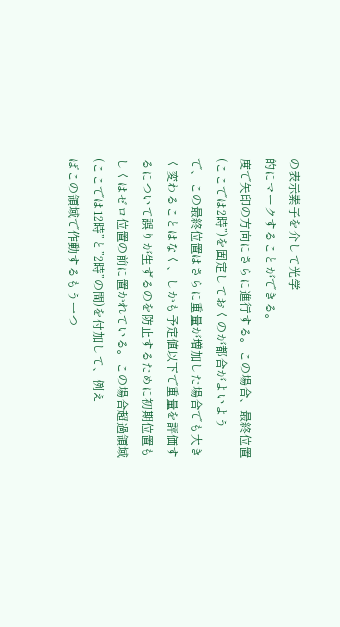の表示素子を介して光学
的にマークすることができる。
度で矢印の方向にさらに進行する。この場合、最終位置
(ここでは2時”)を固定しておくのが都合がよいよう
で、この最終位置はさらに重量が増加した場合でも大き
く変わることはなく、しかも予定値以下で重量を評価す
るについて誤りが生ずるのを防止するために初期位置も
しくはゼロ位置の前に置かれている。この場合超過領域
(ここでは12時”と”2時”の間)を付加して、例え
ばこの領域で作動するもう一つ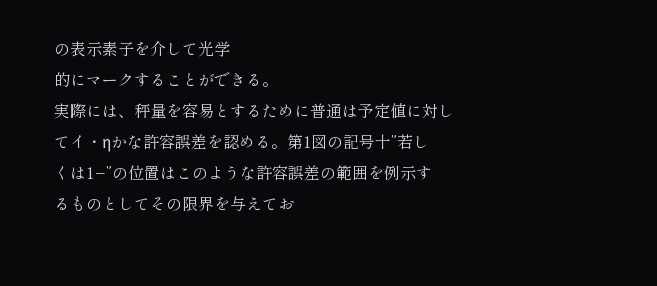の表示素子を介して光学
的にマークすることができる。
実際には、秤量を容易とするために普通は予定値に対し
てイ・ηかな許容誤差を認める。第1図の記号十”若し
くは1−”の位置はこのような許容誤差の範囲を例示す
るものとしてその限界を与えてお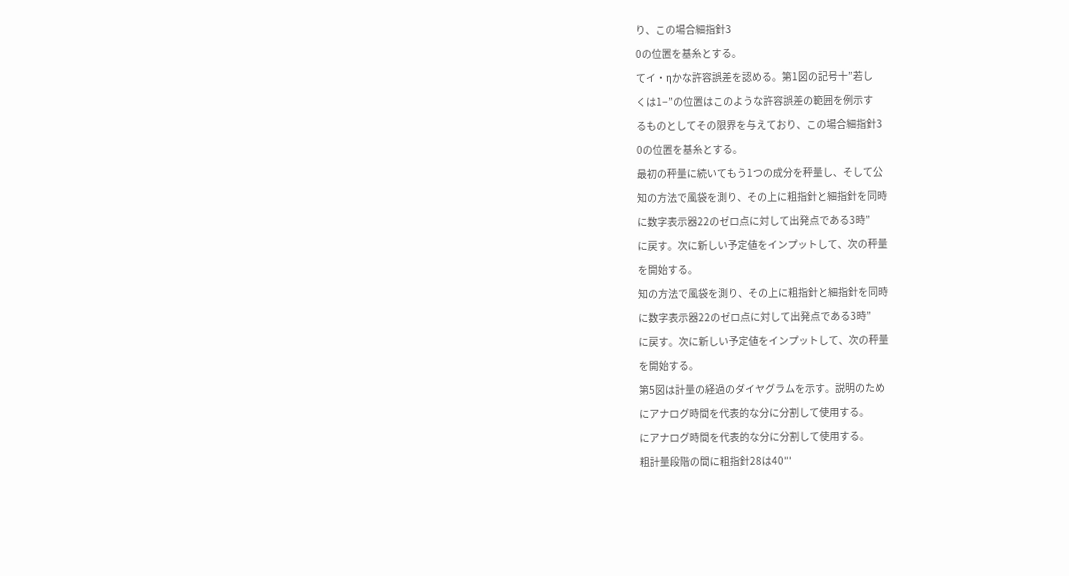り、この場合細指針3
0の位置を基糸とする。
てイ・ηかな許容誤差を認める。第1図の記号十”若し
くは1−”の位置はこのような許容誤差の範囲を例示す
るものとしてその限界を与えており、この場合細指針3
0の位置を基糸とする。
最初の秤量に続いてもう1つの成分を秤量し、そして公
知の方法で風袋を測り、その上に粗指針と細指針を同時
に数字表示器22のゼロ点に対して出発点である3時”
に戻す。次に新しい予定値をインプットして、次の秤量
を開始する。
知の方法で風袋を測り、その上に粗指針と細指針を同時
に数字表示器22のゼロ点に対して出発点である3時”
に戻す。次に新しい予定値をインプットして、次の秤量
を開始する。
第5図は計量の経過のダイヤグラムを示す。説明のため
にアナログ時間を代表的な分に分割して使用する。
にアナログ時間を代表的な分に分割して使用する。
粗計量段階の間に粗指針28は40″′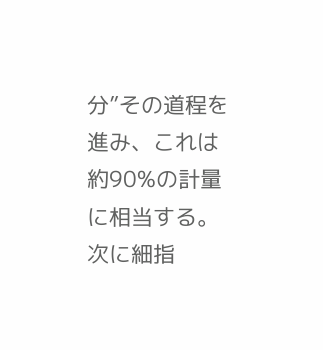分”その道程を
進み、これは約90%の計量に相当する。次に細指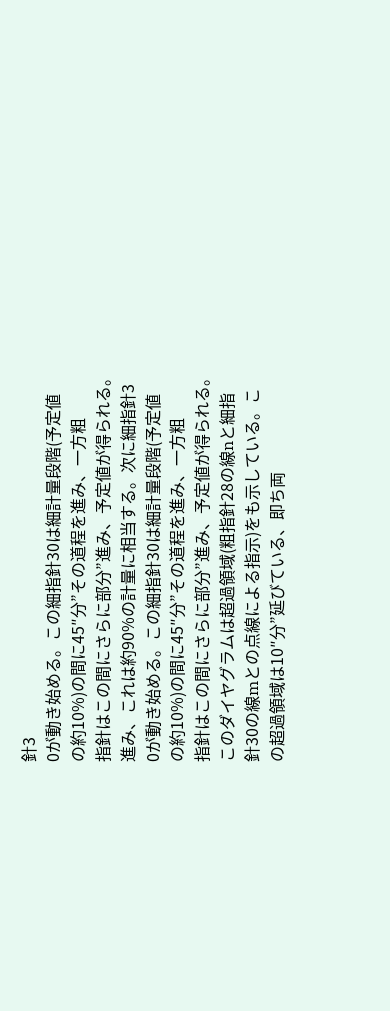針3
0が動き始める。この細指針30は細計量段階(予定値
の約10%)の間に45″分”その道程を進み、一方粗
指針はこの間にさらに部分”進み、予定値が得られる。
進み、これは約90%の計量に相当する。次に細指針3
0が動き始める。この細指針30は細計量段階(予定値
の約10%)の間に45″分”その道程を進み、一方粗
指針はこの間にさらに部分”進み、予定値が得られる。
このダイヤグラムは超過領域(粗指針28の線nと細指
針30の線mとの点線による指示)をも示している。こ
の超過領域は10″分”延びている、即ち両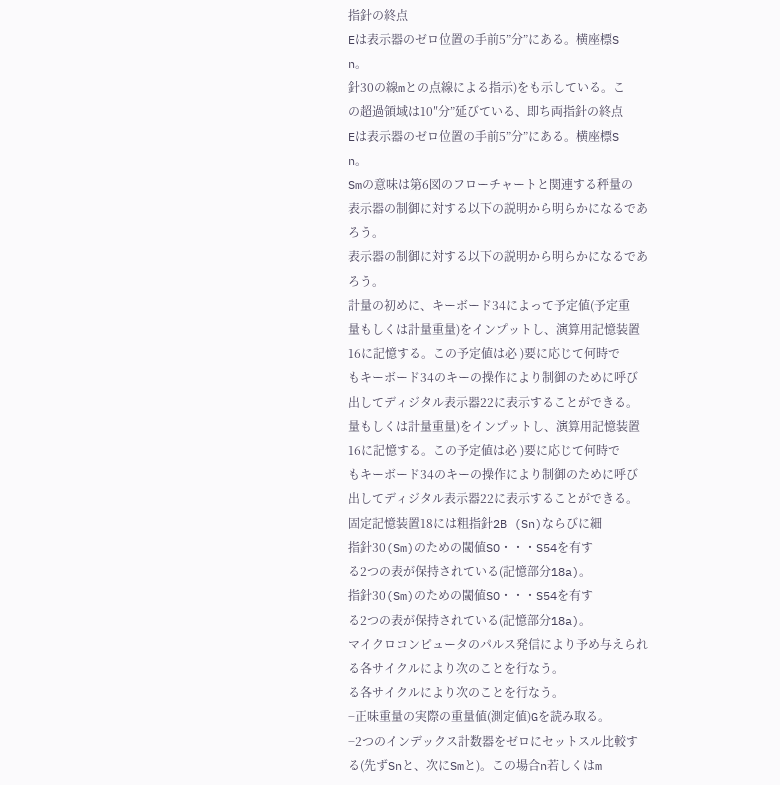指針の終点
Eは表示器のゼロ位置の手前5”分”にある。横座標S
n。
針30の線mとの点線による指示)をも示している。こ
の超過領域は10″分”延びている、即ち両指針の終点
Eは表示器のゼロ位置の手前5”分”にある。横座標S
n。
Smの意味は第6図のフローチャートと関連する秤量の
表示器の制御に対する以下の説明から明らかになるであ
ろう。
表示器の制御に対する以下の説明から明らかになるであ
ろう。
計量の初めに、キーボード34によって予定値(予定重
量もしくは計量重量)をインプットし、演算用記憶装置
16に記憶する。この予定値は必 )要に応じて何時で
もキーボード34のキーの操作により制御のために呼び
出してディジタル表示器22に表示することができる。
量もしくは計量重量)をインプットし、演算用記憶装置
16に記憶する。この予定値は必 )要に応じて何時で
もキーボード34のキーの操作により制御のために呼び
出してディジタル表示器22に表示することができる。
固定記憶装置18には粗指針2B (Sn)ならびに細
指針30(Sm)のための閾値SO・・・S54を有す
る2つの表が保持されている(記憶部分18a)。
指針30(Sm)のための閾値SO・・・S54を有す
る2つの表が保持されている(記憶部分18a)。
マイクロコンピュータのパルス発信により予め与えられ
る各サイクルにより次のことを行なう。
る各サイクルにより次のことを行なう。
−正味重量の実際の重量値(測定値)Gを読み取る。
−2つのインデックス計数器をゼロにセットスル比較す
る(先ずSnと、次にSmと)。この場合n若しくはm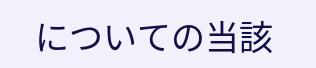についての当該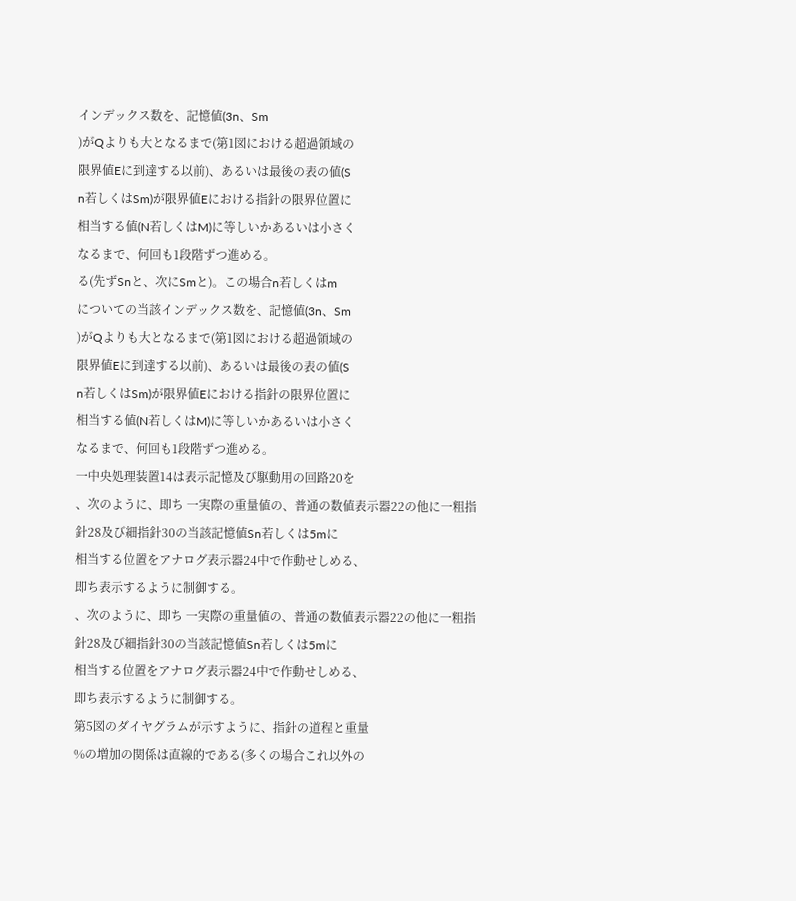インデックス数を、記憶値(3n、Sm
)がQよりも大となるまで(第1図における超過領域の
限界値Eに到達する以前)、あるいは最後の表の値(S
n若しくはSm)が限界値Eにおける指針の限界位置に
相当する値(N若しくはM)に等しいかあるいは小さく
なるまで、何回も1段階ずつ進める。
る(先ずSnと、次にSmと)。この場合n若しくはm
についての当該インデックス数を、記憶値(3n、Sm
)がQよりも大となるまで(第1図における超過領域の
限界値Eに到達する以前)、あるいは最後の表の値(S
n若しくはSm)が限界値Eにおける指針の限界位置に
相当する値(N若しくはM)に等しいかあるいは小さく
なるまで、何回も1段階ずつ進める。
一中央処理装置14は表示記憶及び駆動用の回路20を
、次のように、即ち 一実際の重量値の、普通の数値表示器22の他に一粗指
針28及び細指針30の当該記憶値Sn若しくは5mに
相当する位置をアナログ表示器24中で作動せしめる、
即ち表示するように制御する。
、次のように、即ち 一実際の重量値の、普通の数値表示器22の他に一粗指
針28及び細指針30の当該記憶値Sn若しくは5mに
相当する位置をアナログ表示器24中で作動せしめる、
即ち表示するように制御する。
第5図のダイヤグラムが示すように、指針の道程と重量
%の増加の関係は直線的である(多くの場合これ以外の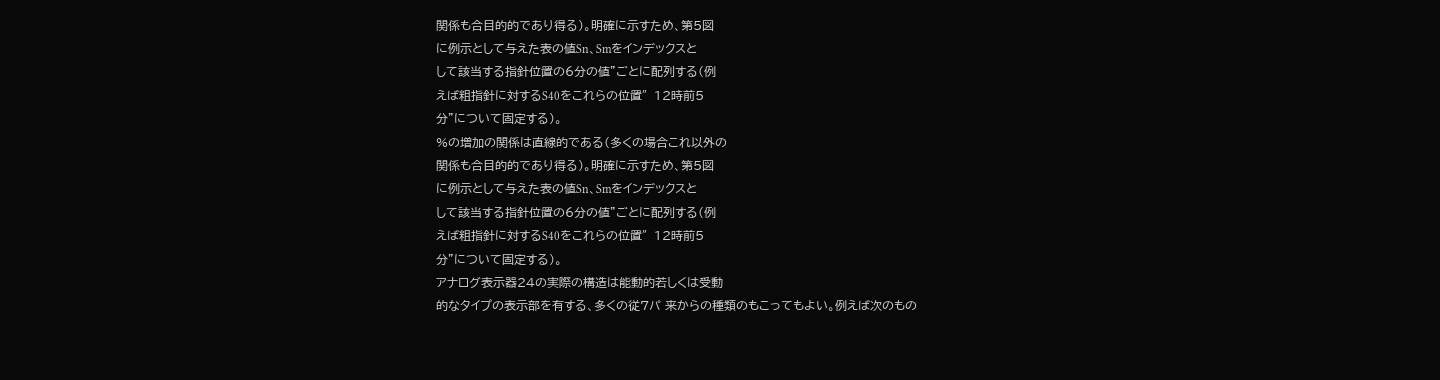関係も合目的的であり得る)。明確に示すため、第5図
に例示として与えた表の値Sn、Smをインデックスと
して該当する指針位置の6分の値”ごとに配列する(例
えば粗指針に対するS40をこれらの位置″12時前5
分”について固定する)。
%の増加の関係は直線的である(多くの場合これ以外の
関係も合目的的であり得る)。明確に示すため、第5図
に例示として与えた表の値Sn、Smをインデックスと
して該当する指針位置の6分の値”ごとに配列する(例
えば粗指針に対するS40をこれらの位置″12時前5
分”について固定する)。
アナログ表示器24の実際の構造は能動的若しくは受動
的なタイプの表示部を有する、多くの従7パ 来からの種類のもこってもよい。例えば次のもの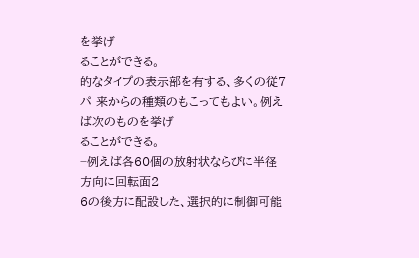を挙げ
ることができる。
的なタイプの表示部を有する、多くの従7パ 来からの種類のもこってもよい。例えば次のものを挙げ
ることができる。
−例えば各60個の放射状ならびに半径方向に回転面2
6の後方に配設した、選択的に制御可能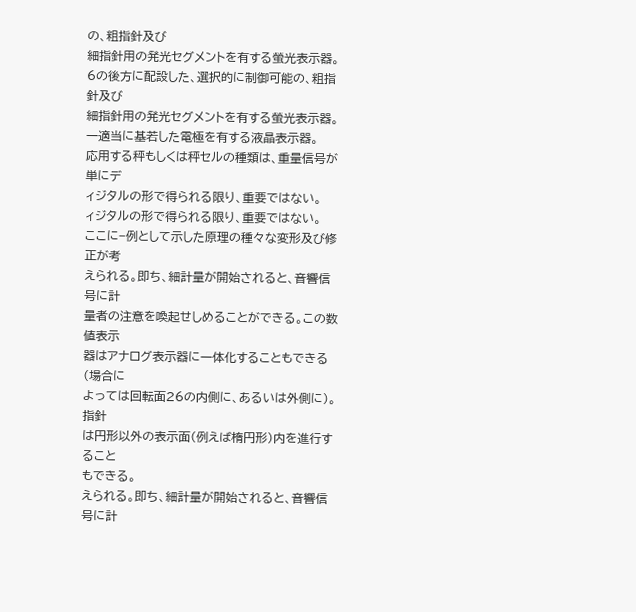の、粗指針及び
細指針用の発光セグメントを有する螢光表示器。
6の後方に配設した、選択的に制御可能の、粗指針及び
細指針用の発光セグメントを有する螢光表示器。
一適当に基若した電極を有する液晶表示器。
応用する秤もしくは秤セルの種類は、重量信号が単にデ
ィジタルの形で得られる限り、重要ではない。
ィジタルの形で得られる限り、重要ではない。
ここに−例として示した原理の種々な変形及び修正が考
えられる。即ち、細計量が開始されると、音響信号に計
量者の注意を喚起せしめることができる。この数値表示
器はアナログ表示器に一体化することもできる(場合に
よっては回転面26の内側に、あるいは外側に)。指針
は円形以外の表示面(例えば楕円形)内を進行すること
もできる。
えられる。即ち、細計量が開始されると、音響信号に計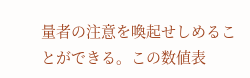量者の注意を喚起せしめることができる。この数値表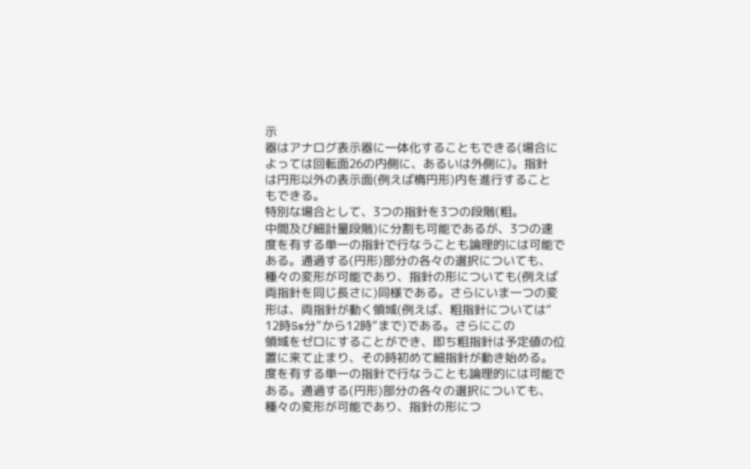示
器はアナログ表示器に一体化することもできる(場合に
よっては回転面26の内側に、あるいは外側に)。指針
は円形以外の表示面(例えば楕円形)内を進行すること
もできる。
特別な場合として、3つの指針を3つの段階(粗。
中間及び細計量段階)に分割も可能であるが、3つの速
度を有する単一の指針で行なうことも論理的には可能で
ある。通過する(円形)部分の各々の選択についても、
種々の変形が可能であり、指針の形についても(例えば
両指針を同じ長さに)同様である。さらにいま一つの変
形は、両指針が動く領域(例えば、粗指針については“
12時5s分”から12時”まで)である。さらにこの
領域をゼロにすることができ、即ち粗指針は予定値の位
置に来て止まり、その時初めて細指針が動き始める。
度を有する単一の指針で行なうことも論理的には可能で
ある。通過する(円形)部分の各々の選択についても、
種々の変形が可能であり、指針の形につ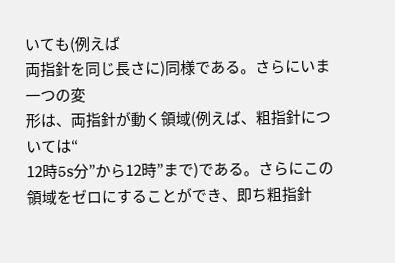いても(例えば
両指針を同じ長さに)同様である。さらにいま一つの変
形は、両指針が動く領域(例えば、粗指針については“
12時5s分”から12時”まで)である。さらにこの
領域をゼロにすることができ、即ち粗指針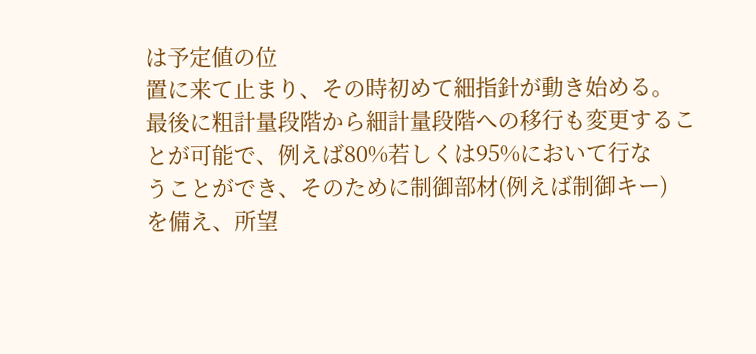は予定値の位
置に来て止まり、その時初めて細指針が動き始める。
最後に粗計量段階から細計量段階への移行も変更するこ
とが可能で、例えば80%若しくは95%において行な
うことができ、そのために制御部材(例えば制御キー)
を備え、所望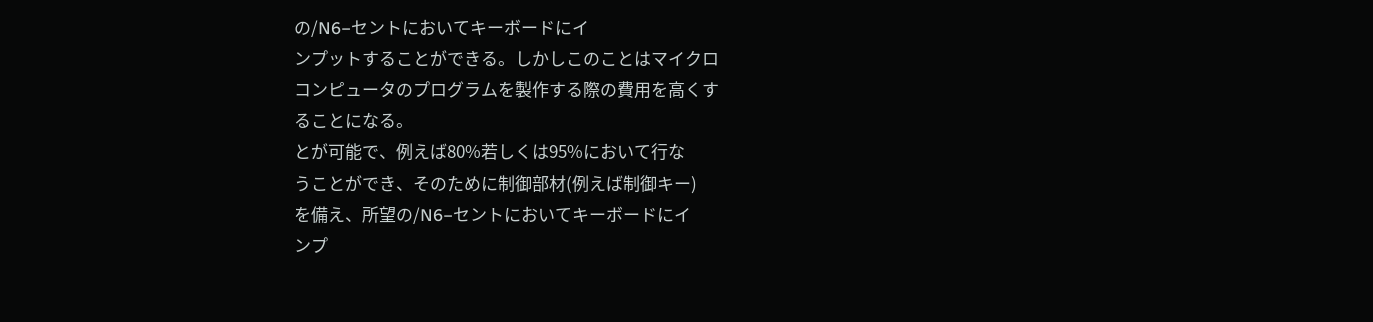の/N6−セントにおいてキーボードにイ
ンプットすることができる。しかしこのことはマイクロ
コンピュータのプログラムを製作する際の費用を高くす
ることになる。
とが可能で、例えば80%若しくは95%において行な
うことができ、そのために制御部材(例えば制御キー)
を備え、所望の/N6−セントにおいてキーボードにイ
ンプ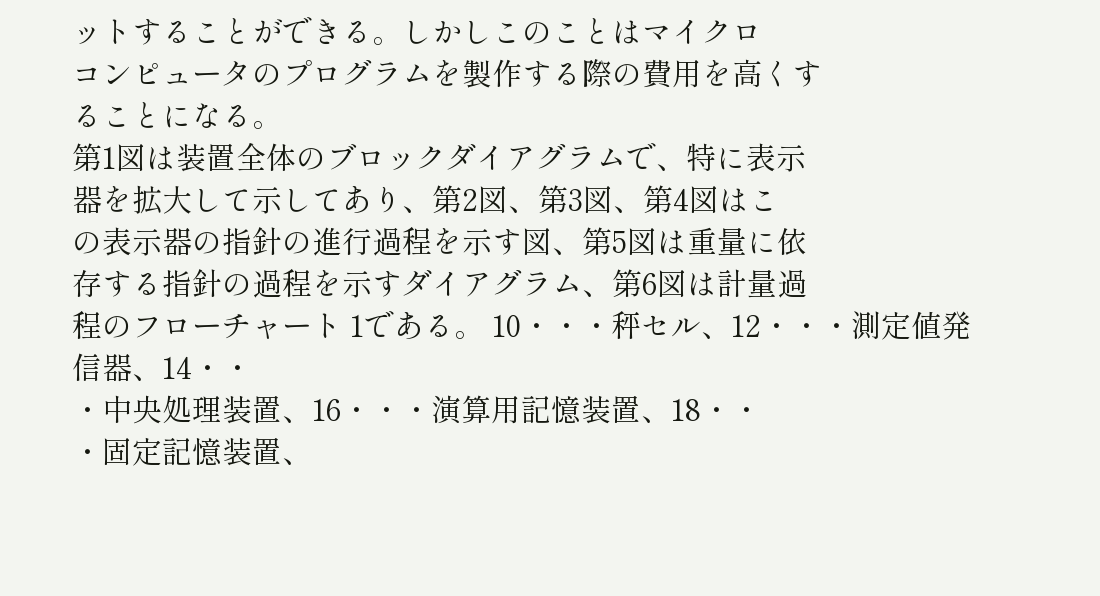ットすることができる。しかしこのことはマイクロ
コンピュータのプログラムを製作する際の費用を高くす
ることになる。
第1図は装置全体のブロックダイアグラムで、特に表示
器を拡大して示してあり、第2図、第3図、第4図はこ
の表示器の指針の進行過程を示す図、第5図は重量に依
存する指針の過程を示すダイアグラム、第6図は計量過
程のフローチャート 1である。 10・・・秤セル、12・・・測定値発信器、14・・
・中央処理装置、16・・・演算用記憶装置、18・・
・固定記憶装置、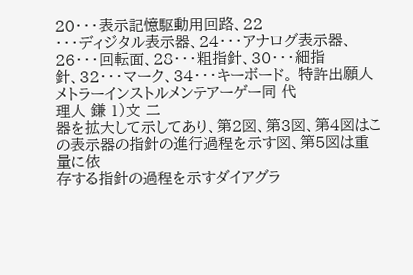20・・・表示記憶駆動用回路、22
・・・ディジタル表示器、24・・・アナログ表示器、
26・・・回転面、28・・・粗指針、30・・・細指
針、32・・・マーク、34・・・キーボード。 特許出願人 メトラーインストルメンテアーゲー同 代
理人 鎌 1)文 二
器を拡大して示してあり、第2図、第3図、第4図はこ
の表示器の指針の進行過程を示す図、第5図は重量に依
存する指針の過程を示すダイアグラ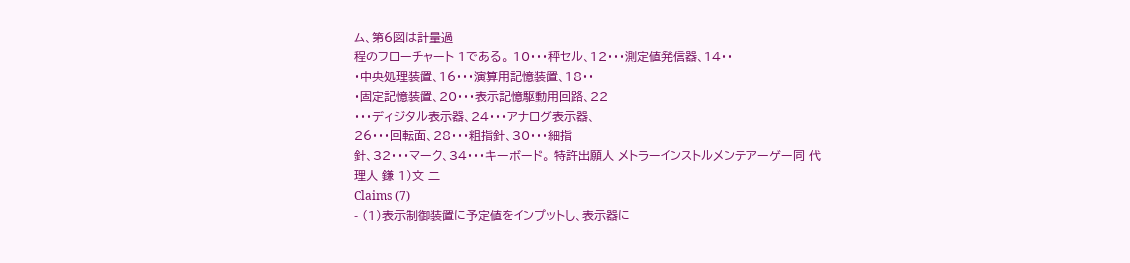ム、第6図は計量過
程のフローチャート 1である。 10・・・秤セル、12・・・測定値発信器、14・・
・中央処理装置、16・・・演算用記憶装置、18・・
・固定記憶装置、20・・・表示記憶駆動用回路、22
・・・ディジタル表示器、24・・・アナログ表示器、
26・・・回転面、28・・・粗指針、30・・・細指
針、32・・・マーク、34・・・キーボード。 特許出願人 メトラーインストルメンテアーゲー同 代
理人 鎌 1)文 二
Claims (7)
- (1)表示制御装置に予定値をインプットし、表示器に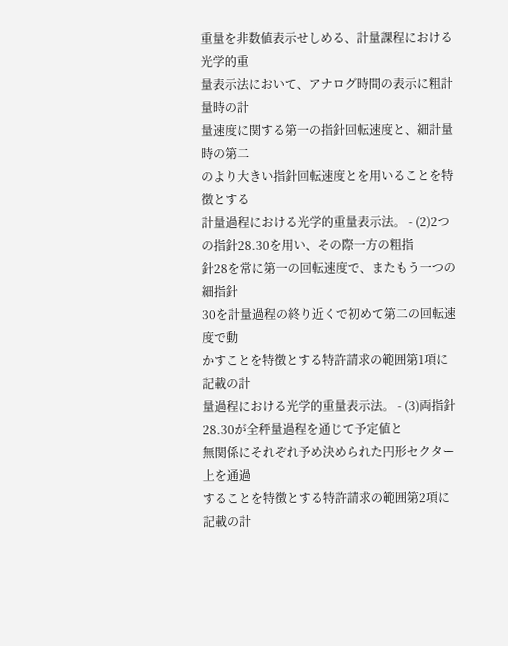重量を非数値表示せしめる、計量課程における光学的重
量表示法において、アナログ時間の表示に粗計量時の計
量速度に関する第一の指針回転速度と、細計量時の第二
のより大きい指針回転速度とを用いることを特徴とする
計量過程における光学的重量表示法。 - (2)2つの指針28.30を用い、その際一方の粗指
針28を常に第一の回転速度で、またもう一つの細指針
30を計量過程の終り近くで初めて第二の回転速度で動
かすことを特徴とする特許請求の範囲第1項に記載の計
量過程における光学的重量表示法。 - (3)両指針28.30が全秤量過程を通じて予定値と
無関係にそれぞれ予め決められた円形セクター上を通過
することを特徴とする特許請求の範囲第2項に記載の計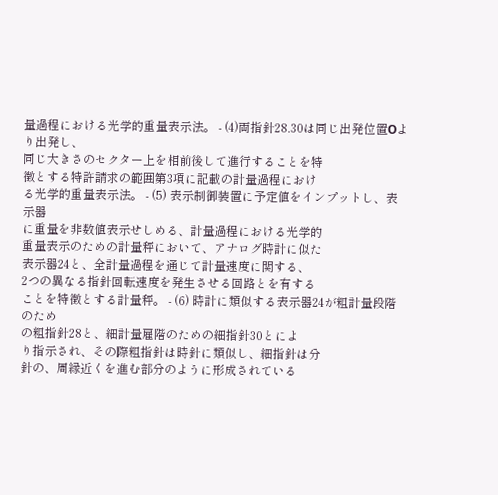量過程における光学的重量表示法。 - (4)両指針28.30は同じ出発位置Oより出発し、
同じ大きさのセクター上を相前後して進行することを特
徴とする特許請求の範囲第3項に記載の計量過程におけ
る光学的重量表示法。 - (5) 表示制御装置に予定値をインプットし、表示器
に重量を非数値表示せしめる、計量過程における光学的
重量表示のための計量秤において、アナログ時計に似た
表示器24と、全計量過程を通じて計量速度に関する、
2つの異なる指針回転速度を発生させる回路とを有する
ことを特徴とする計量秤。 - (6) 時計に類似する表示器24が粗計量段階のため
の粗指針28と、細計量雇階のための細指針30とによ
り指示され、その際粗指針は時針に類似し、細指針は分
針の、周縁近くを進む部分のように形成されている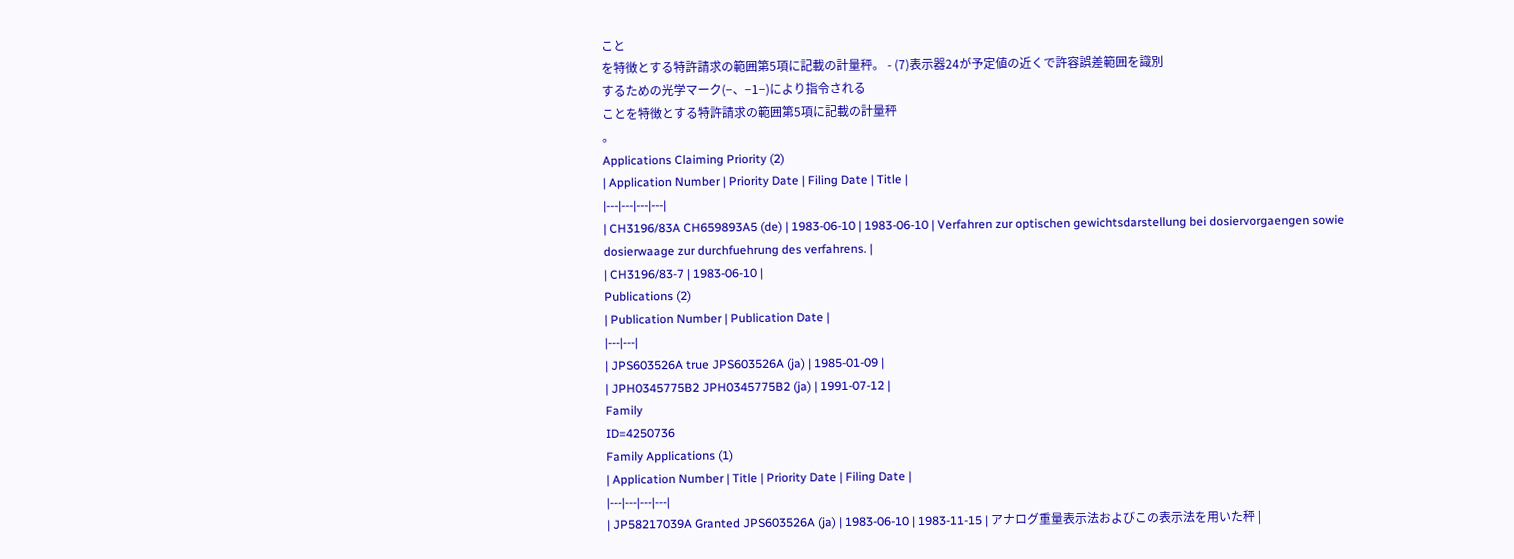こと
を特徴とする特許請求の範囲第5項に記載の計量秤。 - (7)表示器24が予定値の近くで許容誤差範囲を識別
するための光学マーク(−、−1−)により指令される
ことを特徴とする特許請求の範囲第5項に記載の計量秤
。
Applications Claiming Priority (2)
| Application Number | Priority Date | Filing Date | Title |
|---|---|---|---|
| CH3196/83A CH659893A5 (de) | 1983-06-10 | 1983-06-10 | Verfahren zur optischen gewichtsdarstellung bei dosiervorgaengen sowie dosierwaage zur durchfuehrung des verfahrens. |
| CH3196/83-7 | 1983-06-10 |
Publications (2)
| Publication Number | Publication Date |
|---|---|
| JPS603526A true JPS603526A (ja) | 1985-01-09 |
| JPH0345775B2 JPH0345775B2 (ja) | 1991-07-12 |
Family
ID=4250736
Family Applications (1)
| Application Number | Title | Priority Date | Filing Date |
|---|---|---|---|
| JP58217039A Granted JPS603526A (ja) | 1983-06-10 | 1983-11-15 | アナログ重量表示法およびこの表示法を用いた秤 |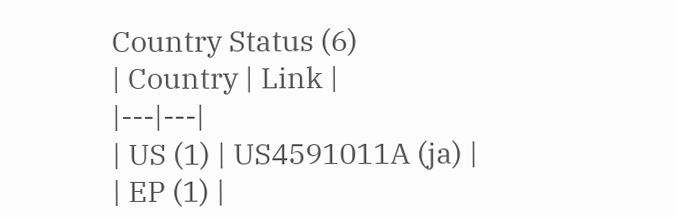Country Status (6)
| Country | Link |
|---|---|
| US (1) | US4591011A (ja) |
| EP (1) |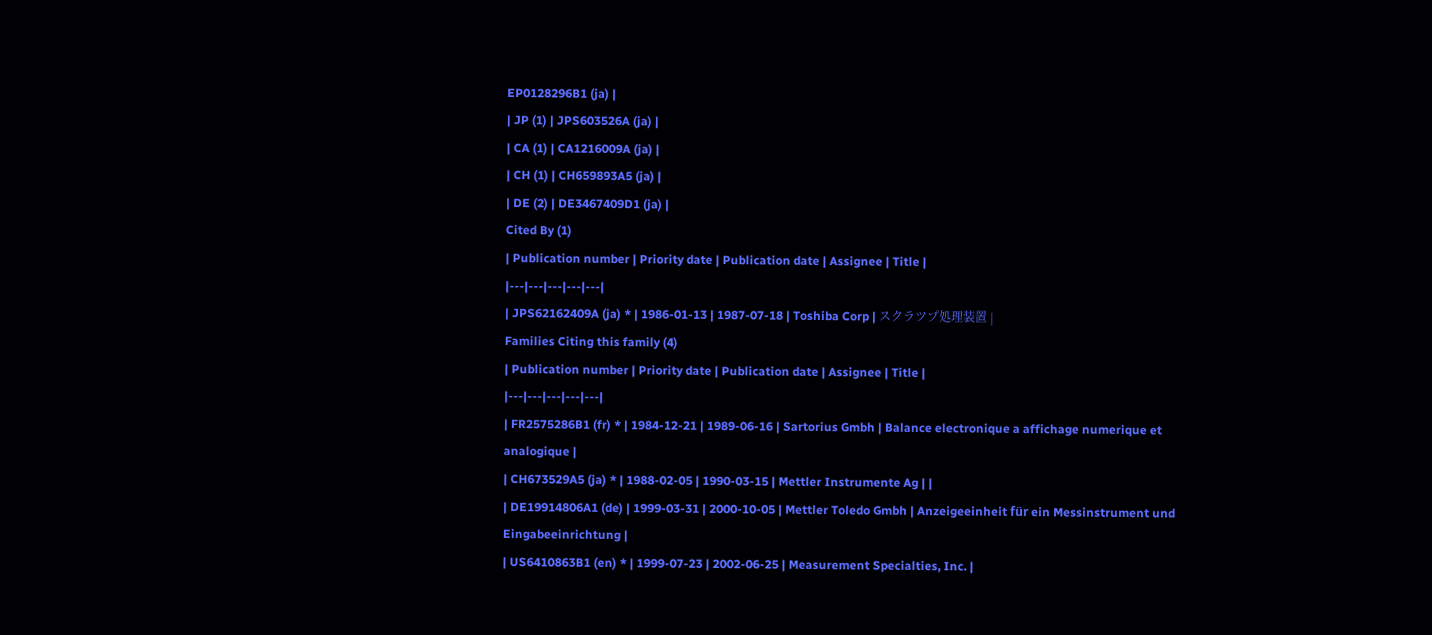EP0128296B1 (ja) |
| JP (1) | JPS603526A (ja) |
| CA (1) | CA1216009A (ja) |
| CH (1) | CH659893A5 (ja) |
| DE (2) | DE3467409D1 (ja) |
Cited By (1)
| Publication number | Priority date | Publication date | Assignee | Title |
|---|---|---|---|---|
| JPS62162409A (ja) * | 1986-01-13 | 1987-07-18 | Toshiba Corp | スクラツプ処理装置 |
Families Citing this family (4)
| Publication number | Priority date | Publication date | Assignee | Title |
|---|---|---|---|---|
| FR2575286B1 (fr) * | 1984-12-21 | 1989-06-16 | Sartorius Gmbh | Balance electronique a affichage numerique et analogique |
| CH673529A5 (ja) * | 1988-02-05 | 1990-03-15 | Mettler Instrumente Ag | |
| DE19914806A1 (de) | 1999-03-31 | 2000-10-05 | Mettler Toledo Gmbh | Anzeigeeinheit für ein Messinstrument und Eingabeeinrichtung |
| US6410863B1 (en) * | 1999-07-23 | 2002-06-25 | Measurement Specialties, Inc. |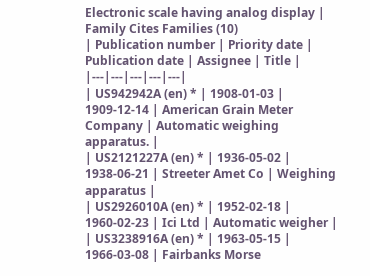Electronic scale having analog display |
Family Cites Families (10)
| Publication number | Priority date | Publication date | Assignee | Title |
|---|---|---|---|---|
| US942942A (en) * | 1908-01-03 | 1909-12-14 | American Grain Meter Company | Automatic weighing apparatus. |
| US2121227A (en) * | 1936-05-02 | 1938-06-21 | Streeter Amet Co | Weighing apparatus |
| US2926010A (en) * | 1952-02-18 | 1960-02-23 | Ici Ltd | Automatic weigher |
| US3238916A (en) * | 1963-05-15 | 1966-03-08 | Fairbanks Morse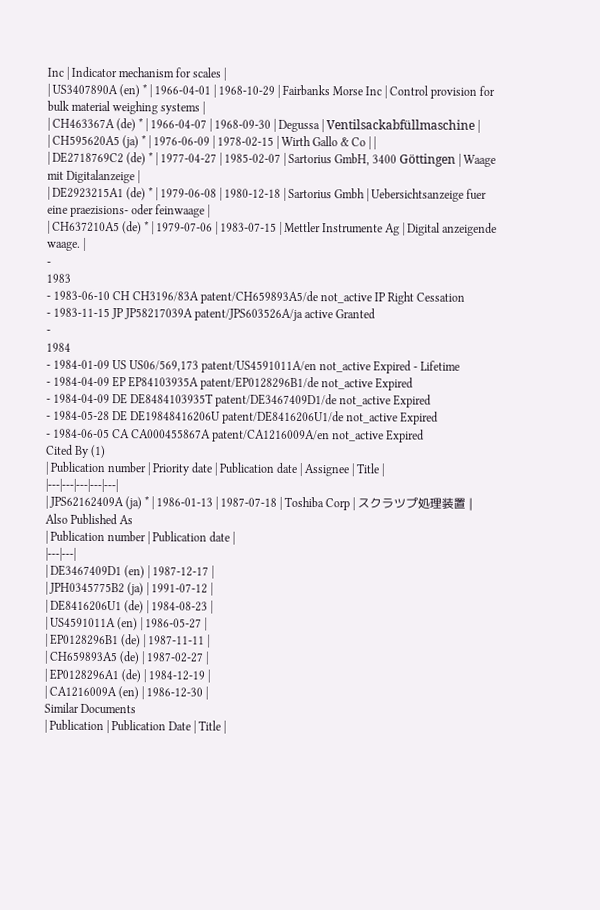Inc | Indicator mechanism for scales |
| US3407890A (en) * | 1966-04-01 | 1968-10-29 | Fairbanks Morse Inc | Control provision for bulk material weighing systems |
| CH463367A (de) * | 1966-04-07 | 1968-09-30 | Degussa | Ventilsackabfüllmaschine |
| CH595620A5 (ja) * | 1976-06-09 | 1978-02-15 | Wirth Gallo & Co | |
| DE2718769C2 (de) * | 1977-04-27 | 1985-02-07 | Sartorius GmbH, 3400 Göttingen | Waage mit Digitalanzeige |
| DE2923215A1 (de) * | 1979-06-08 | 1980-12-18 | Sartorius Gmbh | Uebersichtsanzeige fuer eine praezisions- oder feinwaage |
| CH637210A5 (de) * | 1979-07-06 | 1983-07-15 | Mettler Instrumente Ag | Digital anzeigende waage. |
-
1983
- 1983-06-10 CH CH3196/83A patent/CH659893A5/de not_active IP Right Cessation
- 1983-11-15 JP JP58217039A patent/JPS603526A/ja active Granted
-
1984
- 1984-01-09 US US06/569,173 patent/US4591011A/en not_active Expired - Lifetime
- 1984-04-09 EP EP84103935A patent/EP0128296B1/de not_active Expired
- 1984-04-09 DE DE8484103935T patent/DE3467409D1/de not_active Expired
- 1984-05-28 DE DE19848416206U patent/DE8416206U1/de not_active Expired
- 1984-06-05 CA CA000455867A patent/CA1216009A/en not_active Expired
Cited By (1)
| Publication number | Priority date | Publication date | Assignee | Title |
|---|---|---|---|---|
| JPS62162409A (ja) * | 1986-01-13 | 1987-07-18 | Toshiba Corp | スクラツプ処理装置 |
Also Published As
| Publication number | Publication date |
|---|---|
| DE3467409D1 (en) | 1987-12-17 |
| JPH0345775B2 (ja) | 1991-07-12 |
| DE8416206U1 (de) | 1984-08-23 |
| US4591011A (en) | 1986-05-27 |
| EP0128296B1 (de) | 1987-11-11 |
| CH659893A5 (de) | 1987-02-27 |
| EP0128296A1 (de) | 1984-12-19 |
| CA1216009A (en) | 1986-12-30 |
Similar Documents
| Publication | Publication Date | Title |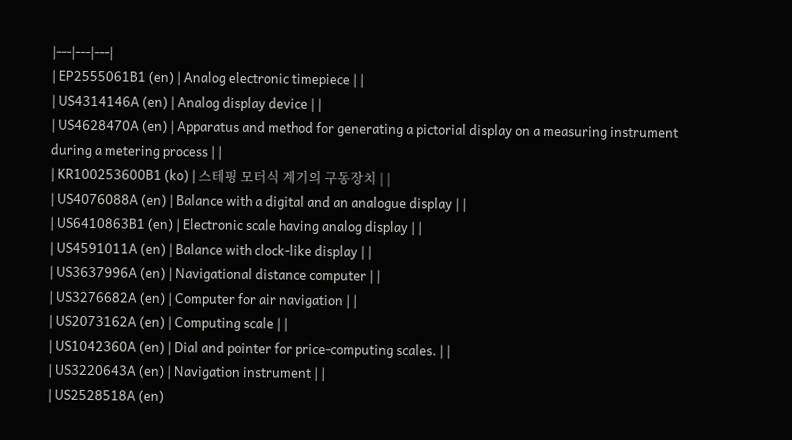|---|---|---|
| EP2555061B1 (en) | Analog electronic timepiece | |
| US4314146A (en) | Analog display device | |
| US4628470A (en) | Apparatus and method for generating a pictorial display on a measuring instrument during a metering process | |
| KR100253600B1 (ko) | 스테핑 모터식 계기의 구동장치 | |
| US4076088A (en) | Balance with a digital and an analogue display | |
| US6410863B1 (en) | Electronic scale having analog display | |
| US4591011A (en) | Balance with clock-like display | |
| US3637996A (en) | Navigational distance computer | |
| US3276682A (en) | Computer for air navigation | |
| US2073162A (en) | Computing scale | |
| US1042360A (en) | Dial and pointer for price-computing scales. | |
| US3220643A (en) | Navigation instrument | |
| US2528518A (en)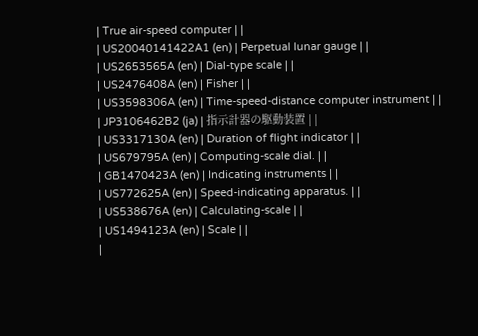| True air-speed computer | |
| US20040141422A1 (en) | Perpetual lunar gauge | |
| US2653565A (en) | Dial-type scale | |
| US2476408A (en) | Fisher | |
| US3598306A (en) | Time-speed-distance computer instrument | |
| JP3106462B2 (ja) | 指示計器の駆動装置 | |
| US3317130A (en) | Duration of flight indicator | |
| US679795A (en) | Computing-scale dial. | |
| GB1470423A (en) | Indicating instruments | |
| US772625A (en) | Speed-indicating apparatus. | |
| US538676A (en) | Calculating-scale | |
| US1494123A (en) | Scale | |
|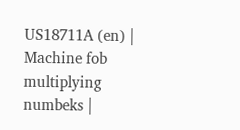US18711A (en) | Machine fob multiplying numbeks |